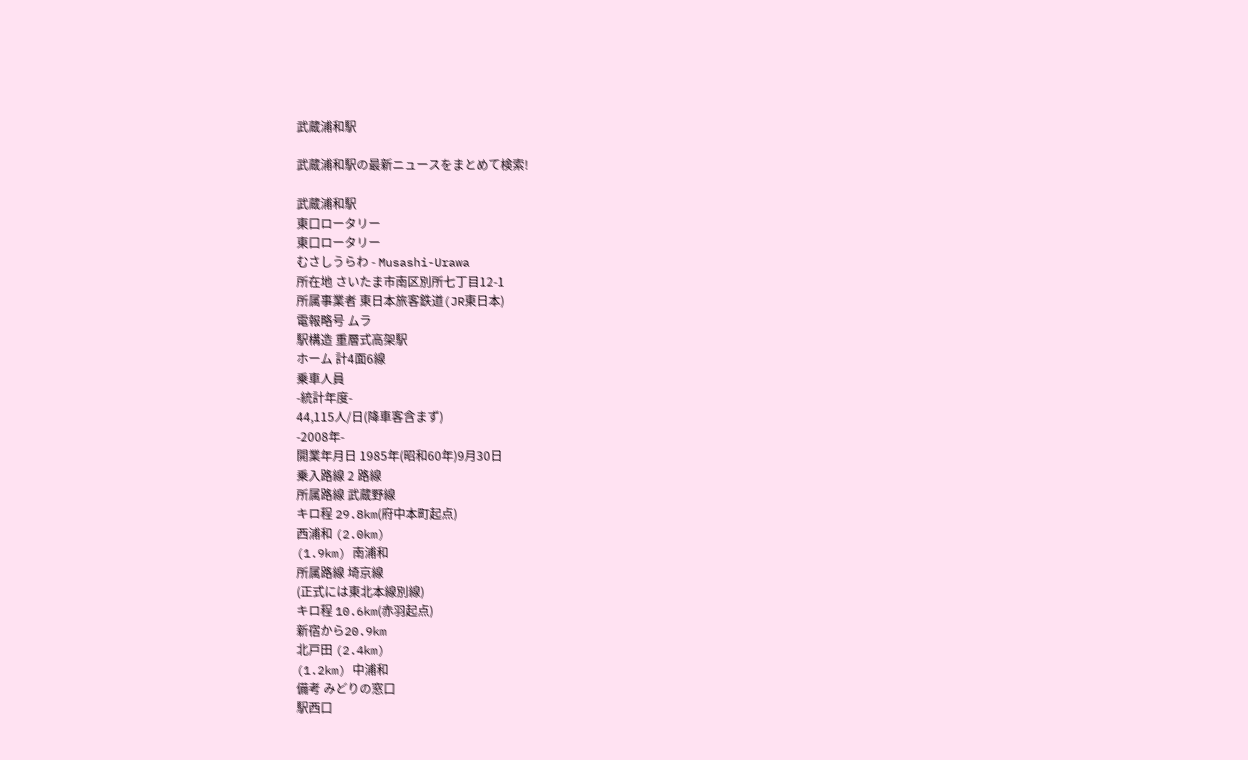武蔵浦和駅

武蔵浦和駅の最新ニュースをまとめて検索!

武蔵浦和駅
東口ロータリー
東口ロータリー
むさしうらわ - Musashi-Urawa
所在地 さいたま市南区別所七丁目12-1
所属事業者 東日本旅客鉄道(JR東日本)
電報略号 ムラ
駅構造 重層式高架駅
ホーム 計4面6線
乗車人員
-統計年度-
44,115人/日(降車客含まず)
-2008年-
開業年月日 1985年(昭和60年)9月30日
乗入路線 2 路線
所属路線 武蔵野線
キロ程 29.8km(府中本町起点)
西浦和 (2.0km)
(1.9km) 南浦和
所属路線 埼京線
(正式には東北本線別線)
キロ程 10.6km(赤羽起点)
新宿から20.9km
北戸田 (2.4km)
(1.2km) 中浦和
備考 みどりの窓口
駅西口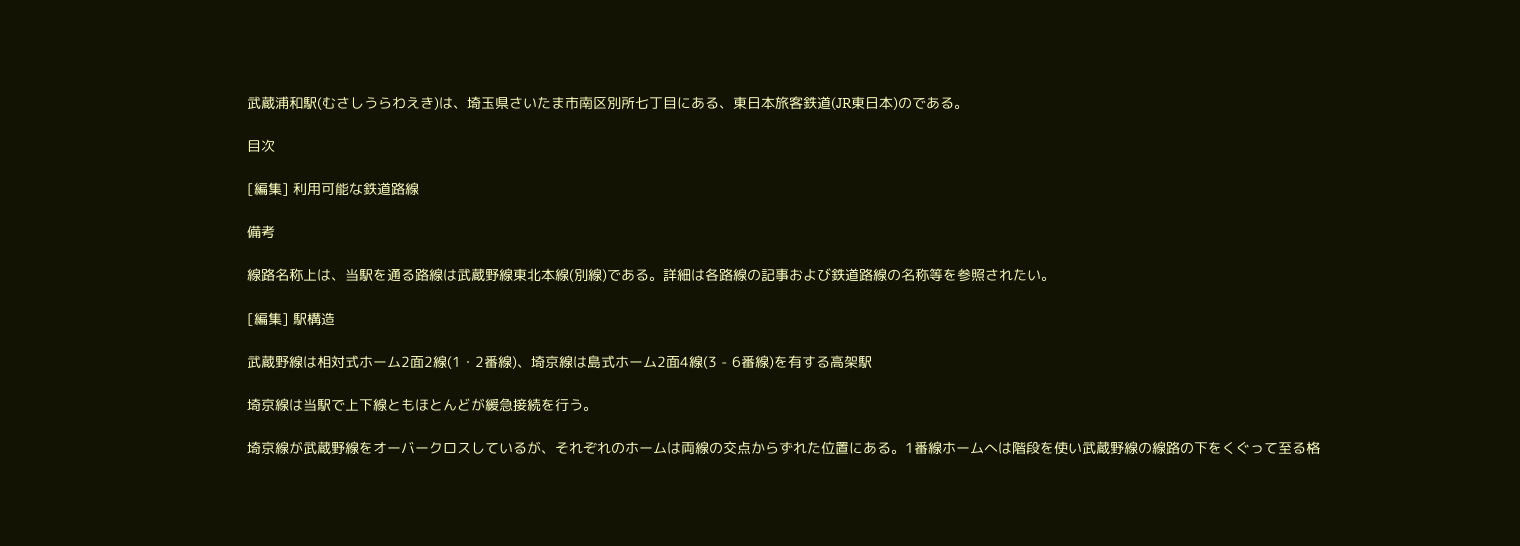武蔵浦和駅(むさしうらわえき)は、埼玉県さいたま市南区別所七丁目にある、東日本旅客鉄道(JR東日本)のである。

目次

[編集] 利用可能な鉄道路線

備考

線路名称上は、当駅を通る路線は武蔵野線東北本線(別線)である。詳細は各路線の記事および鉄道路線の名称等を参照されたい。

[編集] 駅構造

武蔵野線は相対式ホーム2面2線(1・2番線)、埼京線は島式ホーム2面4線(3 - 6番線)を有する高架駅

埼京線は当駅で上下線ともほとんどが緩急接続を行う。

埼京線が武蔵野線をオーバークロスしているが、それぞれのホームは両線の交点からずれた位置にある。1番線ホームへは階段を使い武蔵野線の線路の下をくぐって至る格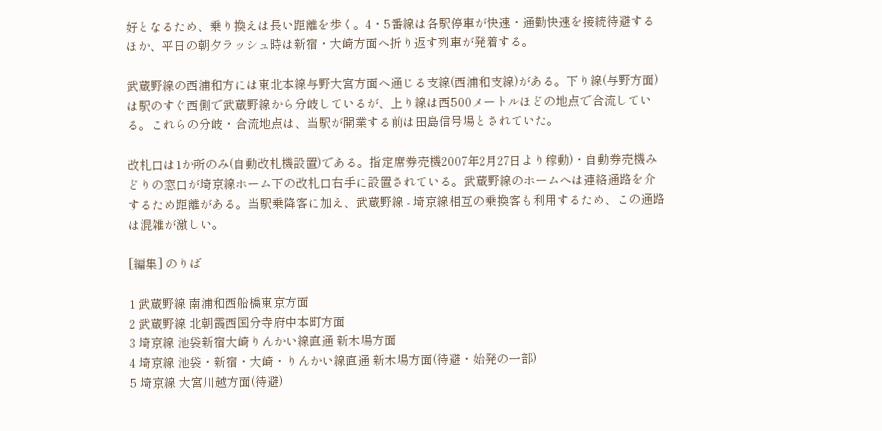好となるため、乗り換えは長い距離を歩く。4・5番線は各駅停車が快速・通勤快速を接続待避するほか、平日の朝夕ラッシュ時は新宿・大崎方面へ折り返す列車が発着する。

武蔵野線の西浦和方には東北本線与野大宮方面へ通じる支線(西浦和支線)がある。下り線(与野方面)は駅のすぐ西側で武蔵野線から分岐しているが、上り線は西500メートルほどの地点で合流している。これらの分岐・合流地点は、当駅が開業する前は田島信号場とされていた。

改札口は1か所のみ(自動改札機設置)である。指定席券売機2007年2月27日より稼動)・自動券売機みどりの窓口が埼京線ホーム下の改札口右手に設置されている。武蔵野線のホームへは連絡通路を介するため距離がある。当駅乗降客に加え、武蔵野線 - 埼京線相互の乗換客も利用するため、この通路は混雑が激しい。

[編集] のりば

1 武蔵野線 南浦和西船橋東京方面
2 武蔵野線 北朝霞西国分寺府中本町方面
3 埼京線 池袋新宿大崎りんかい線直通 新木場方面
4 埼京線 池袋・新宿・大崎・りんかい線直通 新木場方面(待避・始発の一部)
5 埼京線 大宮川越方面(待避)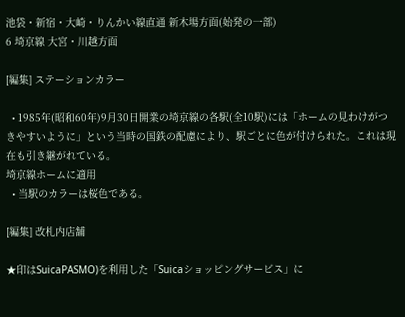池袋・新宿・大崎・りんかい線直通 新木場方面(始発の一部)
6 埼京線 大宮・川越方面

[編集] ステーションカラー

  • 1985年(昭和60年)9月30日開業の埼京線の各駅(全10駅)には「ホームの見わけがつきやすいように」という当時の国鉄の配慮により、駅ごとに色が付けられた。これは現在も引き継がれている。
埼京線ホームに適用
  • 当駅のカラーは桜色である。

[編集] 改札内店舗

★印はSuicaPASMO)を利用した「Suicaショッピングサービス」に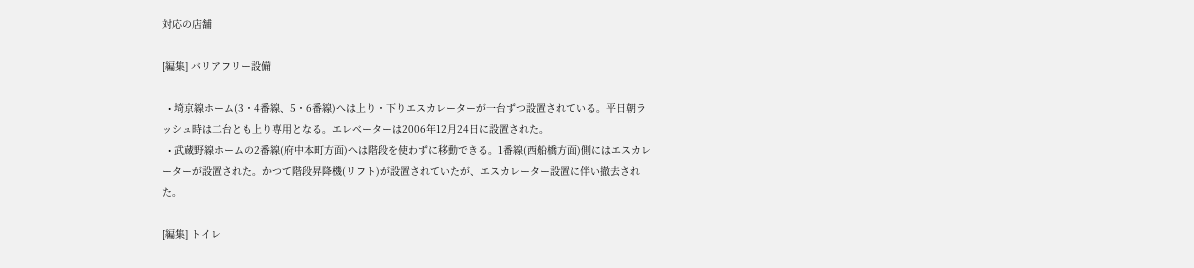対応の店舗

[編集] バリアフリー設備

  • 埼京線ホーム(3・4番線、5・6番線)へは上り・下りエスカレーターが一台ずつ設置されている。平日朝ラッシュ時は二台とも上り専用となる。エレベーターは2006年12月24日に設置された。
  • 武蔵野線ホームの2番線(府中本町方面)へは階段を使わずに移動できる。1番線(西船橋方面)側にはエスカレーターが設置された。かつて階段昇降機(リフト)が設置されていたが、エスカレーター設置に伴い撤去された。

[編集] トイレ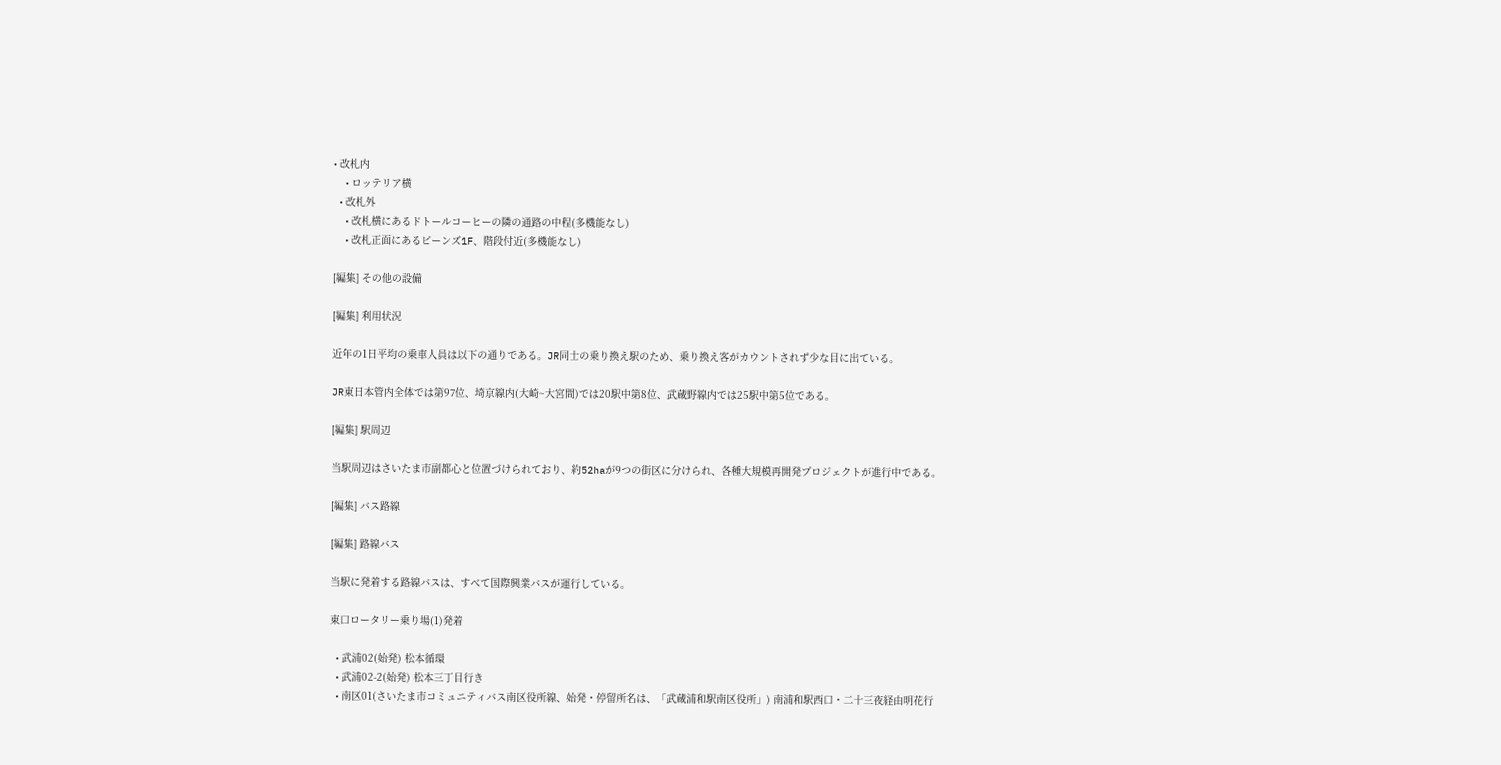• 改札内
    • ロッテリア横
  • 改札外
    • 改札横にあるドトールコーヒーの隣の通路の中程(多機能なし)
    • 改札正面にあるビーンズ1F、階段付近(多機能なし)

[編集] その他の設備

[編集] 利用状況

近年の1日平均の乗車人員は以下の通りである。JR同士の乗り換え駅のため、乗り換え客がカウントされず少な目に出ている。

JR東日本管内全体では第97位、埼京線内(大崎~大宮間)では20駅中第8位、武蔵野線内では25駅中第5位である。

[編集] 駅周辺

当駅周辺はさいたま市副都心と位置づけられており、約52haが9つの街区に分けられ、各種大規模再開発プロジェクトが進行中である。

[編集] バス路線

[編集] 路線バス

当駅に発着する路線バスは、すべて国際興業バスが運行している。

東口ロータリー乗り場(1)発着

  • 武浦02(始発) 松本循環
  • 武浦02-2(始発) 松本三丁目行き
  • 南区01(さいたま市コミュニティバス南区役所線、始発・停留所名は、「武蔵浦和駅南区役所」) 南浦和駅西口・二十三夜経由明花行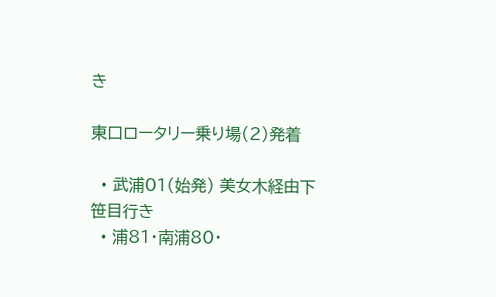き

東口ロータリー乗り場(2)発着

  • 武浦01(始発) 美女木経由下笹目行き
  • 浦81・南浦80・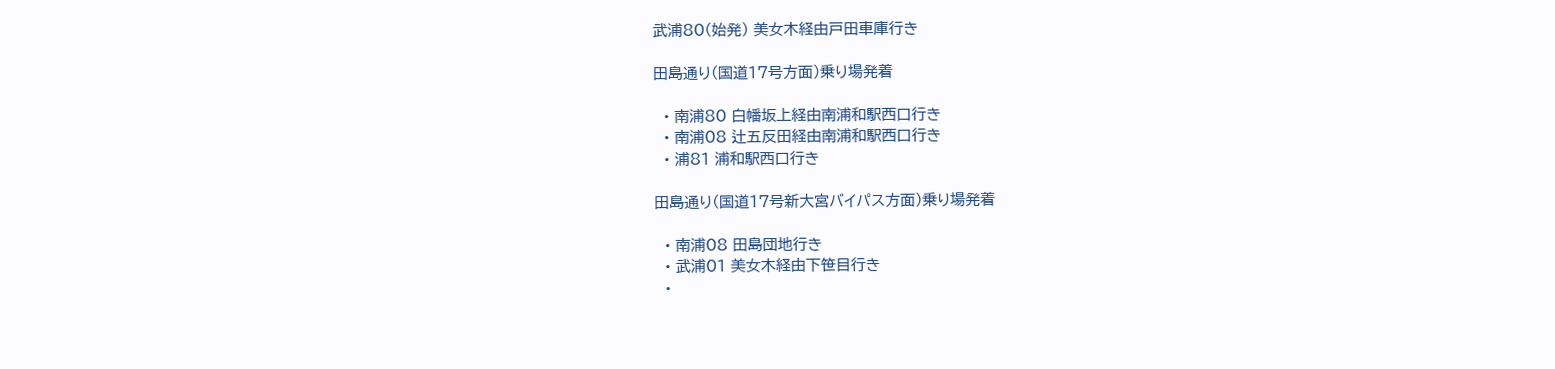武浦80(始発) 美女木経由戸田車庫行き

田島通り(国道17号方面)乗り場発着

  • 南浦80 白幡坂上経由南浦和駅西口行き
  • 南浦08 辻五反田経由南浦和駅西口行き
  • 浦81 浦和駅西口行き

田島通り(国道17号新大宮バイパス方面)乗り場発着

  • 南浦08 田島団地行き
  • 武浦01 美女木経由下笹目行き
  •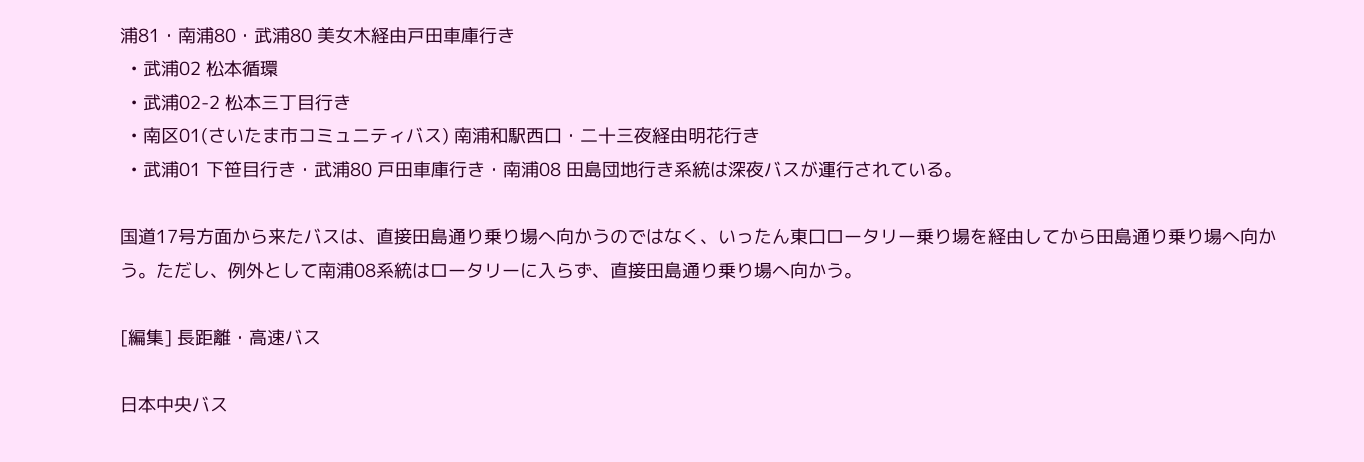浦81・南浦80・武浦80 美女木経由戸田車庫行き
  • 武浦02 松本循環
  • 武浦02-2 松本三丁目行き
  • 南区01(さいたま市コミュニティバス) 南浦和駅西口・二十三夜経由明花行き
  • 武浦01 下笹目行き・武浦80 戸田車庫行き・南浦08 田島団地行き系統は深夜バスが運行されている。

国道17号方面から来たバスは、直接田島通り乗り場へ向かうのではなく、いったん東口ロータリー乗り場を経由してから田島通り乗り場へ向かう。ただし、例外として南浦08系統はロータリーに入らず、直接田島通り乗り場へ向かう。

[編集] 長距離・高速バス

日本中央バス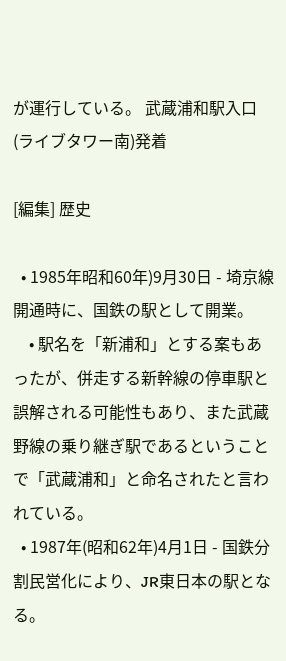が運行している。 武蔵浦和駅入口(ライブタワー南)発着

[編集] 歴史

  • 1985年昭和60年)9月30日 - 埼京線開通時に、国鉄の駅として開業。
    • 駅名を「新浦和」とする案もあったが、併走する新幹線の停車駅と誤解される可能性もあり、また武蔵野線の乗り継ぎ駅であるということで「武蔵浦和」と命名されたと言われている。
  • 1987年(昭和62年)4月1日 - 国鉄分割民営化により、JR東日本の駅となる。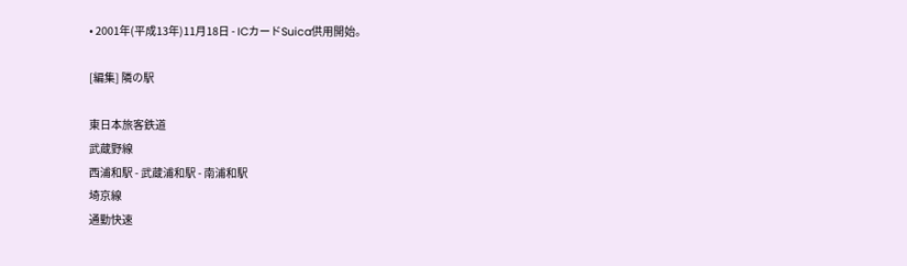• 2001年(平成13年)11月18日 - ICカードSuica供用開始。

[編集] 隣の駅

東日本旅客鉄道
武蔵野線
西浦和駅 - 武蔵浦和駅 - 南浦和駅
埼京線
通勤快速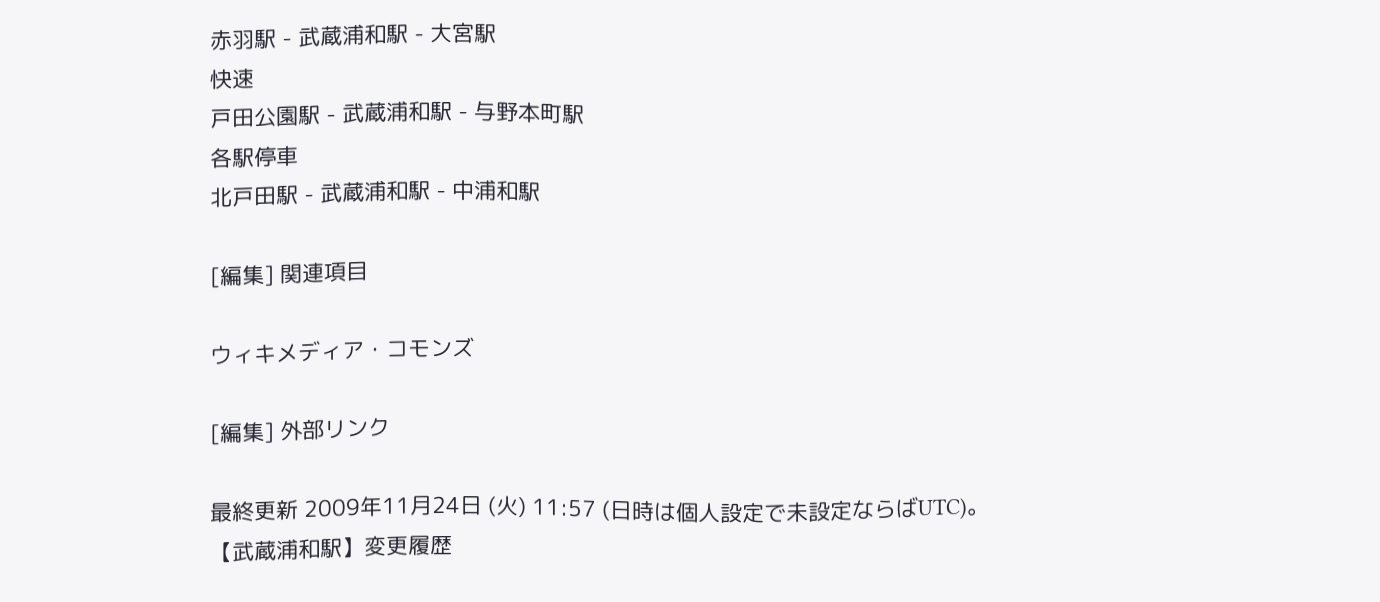赤羽駅 - 武蔵浦和駅 - 大宮駅
快速
戸田公園駅 - 武蔵浦和駅 - 与野本町駅
各駅停車
北戸田駅 - 武蔵浦和駅 - 中浦和駅

[編集] 関連項目

ウィキメディア・コモンズ

[編集] 外部リンク

最終更新 2009年11月24日 (火) 11:57 (日時は個人設定で未設定ならばUTC)。
【武蔵浦和駅】変更履歴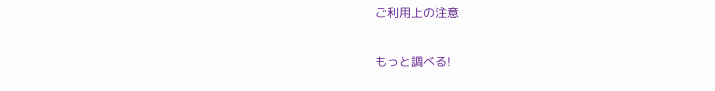ご利用上の注意

もっと調べる!